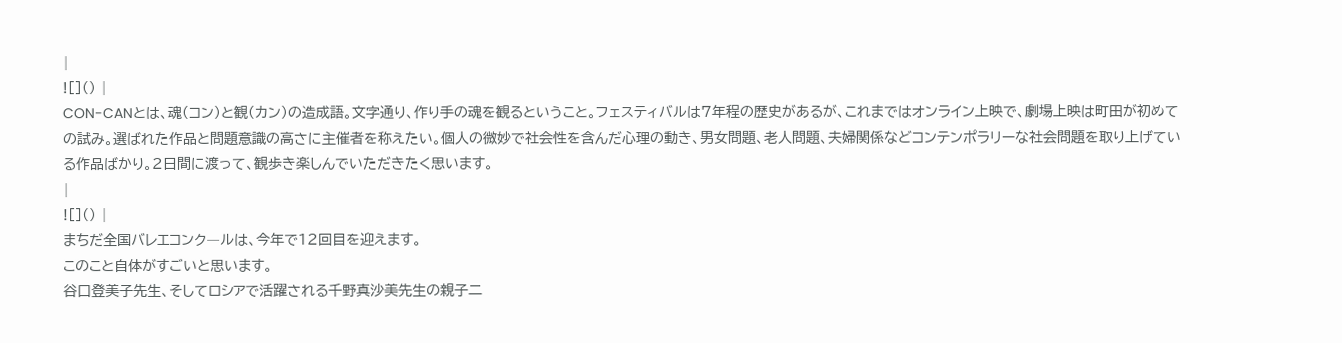|
![]() |
CON-CANとは、魂(コン)と観(カン)の造成語。文字通り、作り手の魂を観るということ。フェスティバルは7年程の歴史があるが、これまではオンライン上映で、劇場上映は町田が初めての試み。選ばれた作品と問題意識の高さに主催者を称えたい。個人の微妙で社会性を含んだ心理の動き、男女問題、老人問題、夫婦関係などコンテンポラリーな社会問題を取り上げている作品ばかり。2日間に渡って、観歩き楽しんでいただきたく思います。
|
![]() |
まちだ全国バレエコンク―ルは、今年で12回目を迎えます。
このこと自体がすごいと思います。
谷口登美子先生、そしてロシアで活躍される千野真沙美先生の親子二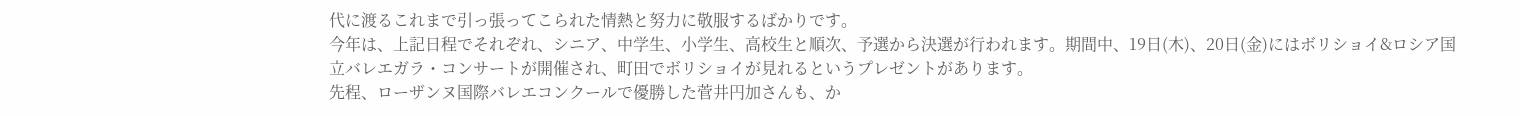代に渡るこれまで引っ張ってこられた情熱と努力に敬服するばかりです。
今年は、上記日程でそれぞれ、シニア、中学生、小学生、高校生と順次、予選から決選が行われます。期間中、19日(木)、20日(金)にはボリショイ&ロシア国立バレエガラ・コンサートが開催され、町田でボリショイが見れるというプレゼントがあります。
先程、ローザンヌ国際バレエコンクールで優勝した菅井円加さんも、か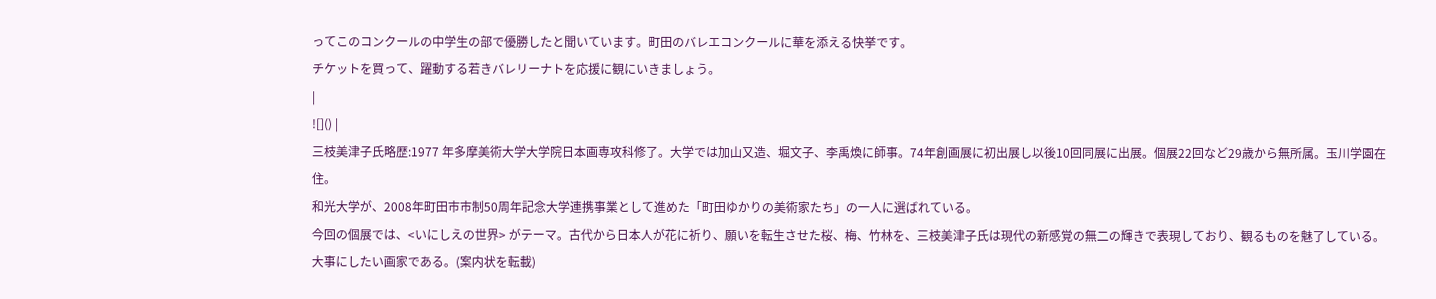ってこのコンクールの中学生の部で優勝したと聞いています。町田のバレエコンクールに華を添える快挙です。
チケットを買って、躍動する若きバレリーナトを応援に観にいきましょう。
|
![]() |
三枝美津子氏略歴:1977 年多摩美術大学大学院日本画専攻科修了。大学では加山又造、堀文子、李禹煥に師事。74年創画展に初出展し以後10回同展に出展。個展22回など29歳から無所属。玉川学園在住。
和光大学が、2008年町田市市制50周年記念大学連携事業として進めた「町田ゆかりの美術家たち」の一人に選ばれている。
今回の個展では、<いにしえの世界> がテーマ。古代から日本人が花に祈り、願いを転生させた桜、梅、竹林を、三枝美津子氏は現代の新感覚の無二の輝きで表現しており、観るものを魅了している。大事にしたい画家である。(案内状を転載)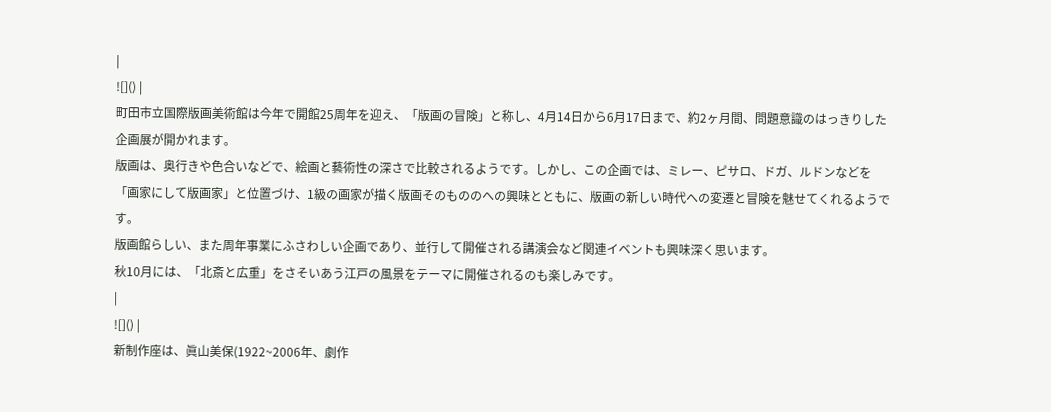|
![]() |
町田市立国際版画美術館は今年で開館25周年を迎え、「版画の冒険」と称し、4月14日から6月17日まで、約2ヶ月間、問題意識のはっきりした企画展が開かれます。
版画は、奥行きや色合いなどで、絵画と藝術性の深さで比較されるようです。しかし、この企画では、ミレー、ピサロ、ドガ、ルドンなどを「画家にして版画家」と位置づけ、1級の画家が描く版画そのもののへの興味とともに、版画の新しい時代への変遷と冒険を魅せてくれるようです。
版画館らしい、また周年事業にふさわしい企画であり、並行して開催される講演会など関連イベントも興味深く思います。
秋10月には、「北斎と広重」をさそいあう江戸の風景をテーマに開催されるのも楽しみです。
|
![]() |
新制作座は、眞山美保(1922~2006年、劇作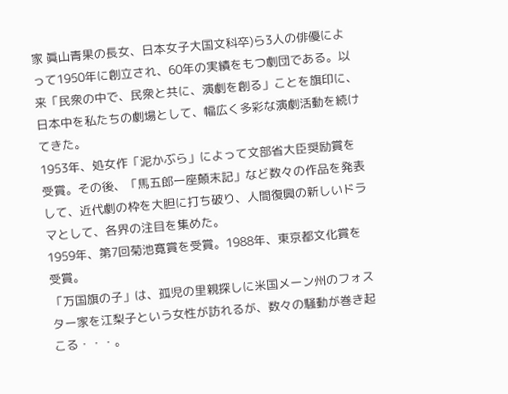家 眞山青果の長女、日本女子大国文科卒)ら3人の俳優によって1950年に創立され、60年の実績をもつ劇団である。以来「民衆の中で、民衆と共に、演劇を創る」ことを旗印に、日本中を私たちの劇場として、幅広く多彩な演劇活動を続けてきた。
1953年、処女作「泥かぶら」によって文部省大臣奨励賞を受賞。その後、「馬五郎一座顛末記」など数々の作品を発表して、近代劇の枠を大胆に打ち破り、人間復興の新しいドラマとして、各界の注目を集めた。
1959年、第7回菊池寛賞を受賞。1988年、東京都文化賞を受賞。
「万国旗の子」は、孤児の里親探しに米国メーン州のフォスター家を江梨子という女性が訪れるが、数々の騒動が巻き起こる・・・。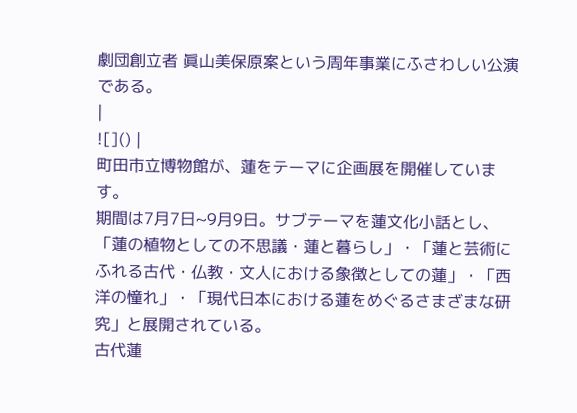劇団創立者 眞山美保原案という周年事業にふさわしい公演である。
|
![]() |
町田市立博物館が、蓮をテーマに企画展を開催しています。
期間は7月7日~9月9日。サブテーマを蓮文化小話とし、「蓮の植物としての不思議・蓮と暮らし」・「蓮と芸術にふれる古代・仏教・文人における象徴としての蓮」・「西洋の憧れ」・「現代日本における蓮をめぐるさまざまな研究」と展開されている。
古代蓮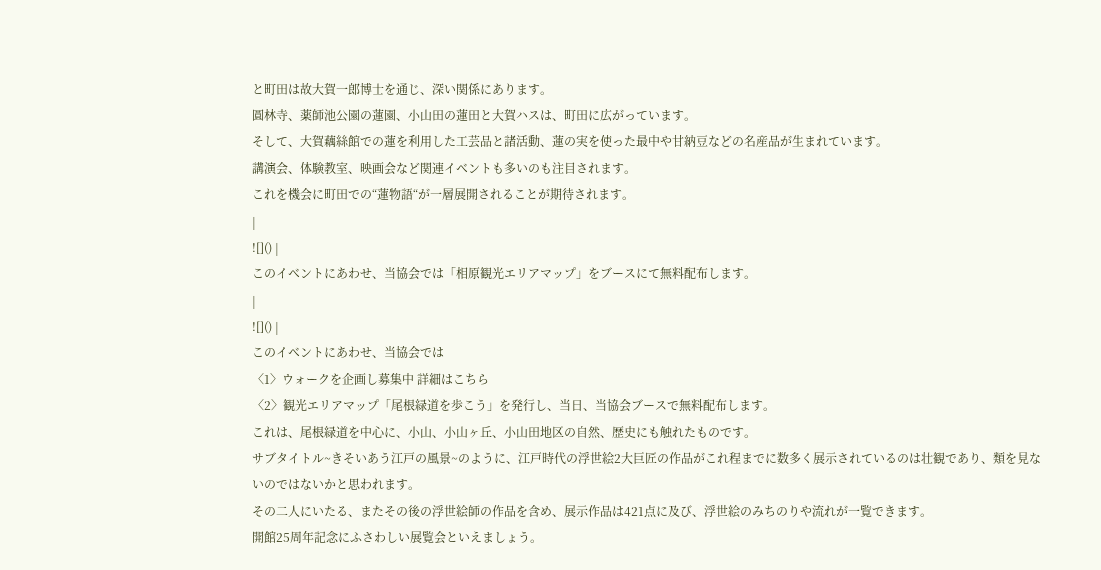と町田は故大賀一郎博士を通じ、深い関係にあります。
圓林寺、薬師池公園の蓮園、小山田の蓮田と大賀ハスは、町田に広がっています。
そして、大賀藕絲館での蓮を利用した工芸品と諸活動、蓮の実を使った最中や甘納豆などの名産品が生まれています。
講演会、体験教室、映画会など関連イベントも多いのも注目されます。
これを機会に町田での“蓮物語“が一層展開されることが期待されます。
|
![]() |
このイベントにあわせ、当協会では「相原観光エリアマップ」をブースにて無料配布します。
|
![]() |
このイベントにあわせ、当協会では
〈1〉ウォークを企画し募集中 詳細はこちら
〈2〉観光エリアマップ「尾根緑道を歩こう」を発行し、当日、当協会ブースで無料配布します。
これは、尾根緑道を中心に、小山、小山ヶ丘、小山田地区の自然、歴史にも触れたものです。
サブタイトル~きそいあう江戸の風景~のように、江戸時代の浮世絵2大巨匠の作品がこれ程までに数多く展示されているのは壮観であり、類を見ないのではないかと思われます。
その二人にいたる、またその後の浮世絵師の作品を含め、展示作品は421点に及び、浮世絵のみちのりや流れが一覧できます。
開館25周年記念にふさわしい展覧会といえましょう。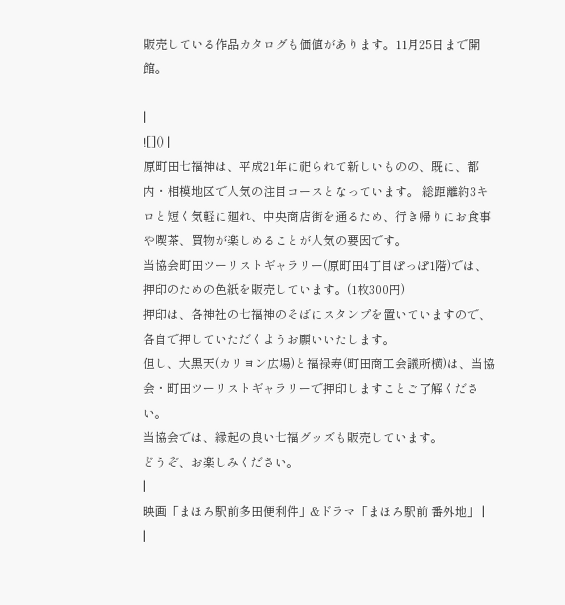販売している作品カタログも価値があります。11月25日まで開館。

|
![]() |
原町田七福神は、平成21年に祀られて新しいものの、既に、都内・相模地区で人気の注目コースとなっています。 総距離約3キロと短く気軽に廻れ、中央商店街を通るため、行き帰りにお食事や喫茶、買物が楽しめることが人気の要因です。
当協会町田ツーリストギャラリー(原町田4丁目ぽっぽ1階)では、押印のための色紙を販売しています。(1枚300円)
押印は、各神社の七福神のそばにスタンプを置いていますので、各自で押していただくようお願いいたします。
但し、大黒天(カリヨン広場)と福禄寿(町田商工会議所横)は、当協会・町田ツーリストギャラリーで押印しますことご了解ください。
当協会では、縁起の良い七福グッズも販売しています。
どうぞ、お楽しみください。
|
映画「まほろ駅前多田便利件」&ドラマ「まほろ駅前 番外地」 |
|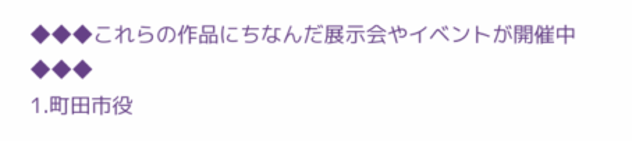◆◆◆これらの作品にちなんだ展示会やイベントが開催中◆◆◆
1.町田市役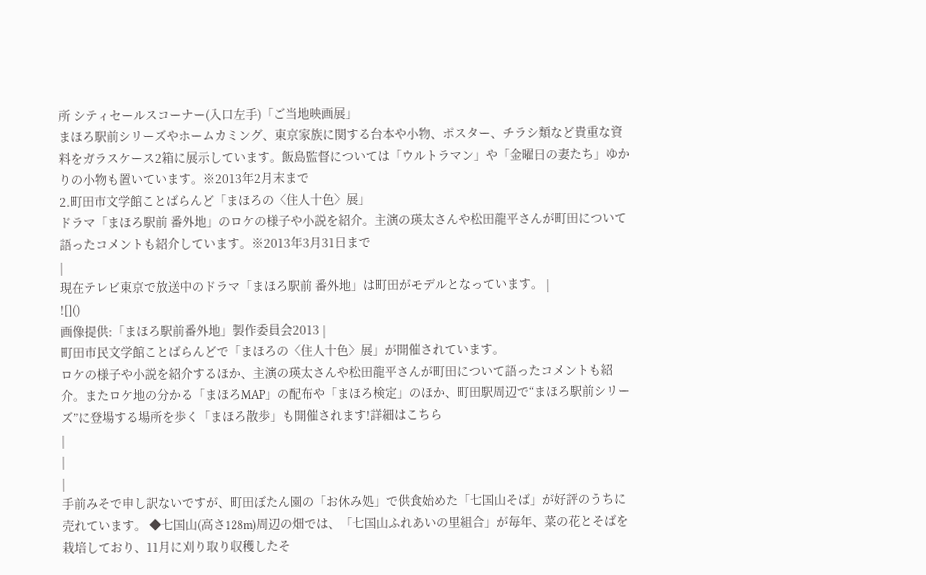所 シティセールスコーナー(入口左手)「ご当地映画展」
まほろ駅前シリーズやホームカミング、東京家族に関する台本や小物、ポスター、チラシ類など貴重な資料をガラスケース2箱に展示しています。飯島監督については「ウルトラマン」や「金曜日の妻たち」ゆかりの小物も置いています。※2013年2月末まで
2.町田市文学館ことばらんど「まほろの〈住人十色〉展」
ドラマ「まほろ駅前 番外地」のロケの様子や小説を紹介。主演の瑛太さんや松田龍平さんが町田について語ったコメントも紹介しています。※2013年3月31日まで
|
現在テレビ東京で放送中のドラマ「まほろ駅前 番外地」は町田がモデルとなっています。 |
![]()
画像提供:「まほろ駅前番外地」製作委員会2013 |
町田市民文学館ことばらんどで「まほろの〈住人十色〉展」が開催されています。
ロケの様子や小説を紹介するほか、主演の瑛太さんや松田龍平さんが町田について語ったコメントも紹介。またロケ地の分かる「まほろMAP」の配布や「まほろ検定」のほか、町田駅周辺で“まほろ駅前シリーズ”に登場する場所を歩く「まほろ散歩」も開催されます!詳細はこちら
|
|
|
手前みそで申し訳ないですが、町田ぼたん園の「お休み処」で供食始めた「七国山そば」が好評のうちに売れています。 ◆七国山(高さ128m)周辺の畑では、「七国山ふれあいの里組合」が毎年、菜の花とそばを栽培しており、11月に刈り取り収穫したそ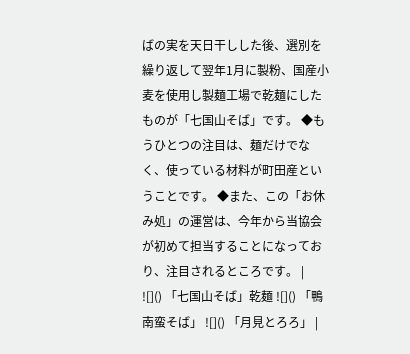ばの実を天日干しした後、選別を繰り返して翌年1月に製粉、国産小麦を使用し製麺工場で乾麺にしたものが「七国山そば」です。 ◆もうひとつの注目は、麺だけでなく、使っている材料が町田産ということです。 ◆また、この「お休み処」の運営は、今年から当協会が初めて担当することになっており、注目されるところです。 |
![]() 「七国山そば」乾麺 ![]() 「鴨南蛮そば」 ![]() 「月見とろろ」 |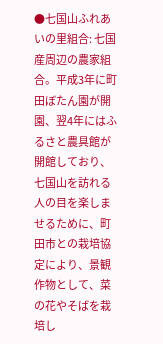●七国山ふれあいの里組合: 七国産周辺の農家組合。平成3年に町田ぼたん園が開園、翌4年にはふるさと農具館が開館しており、七国山を訪れる人の目を楽しませるために、町田市との栽培協定により、景観作物として、菜の花やそばを栽培し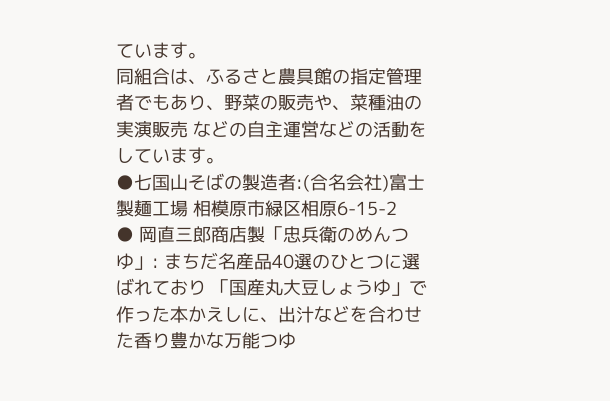ています。
同組合は、ふるさと農具館の指定管理者でもあり、野菜の販売や、菜種油の実演販売 などの自主運営などの活動をしています。
●七国山そばの製造者:(合名会社)富士製麺工場 相模原市緑区相原6-15-2
● 岡直三郎商店製「忠兵衛のめんつゆ」: まちだ名産品40選のひとつに選ばれており 「国産丸大豆しょうゆ」で作った本かえしに、出汁などを合わせた香り豊かな万能つゆ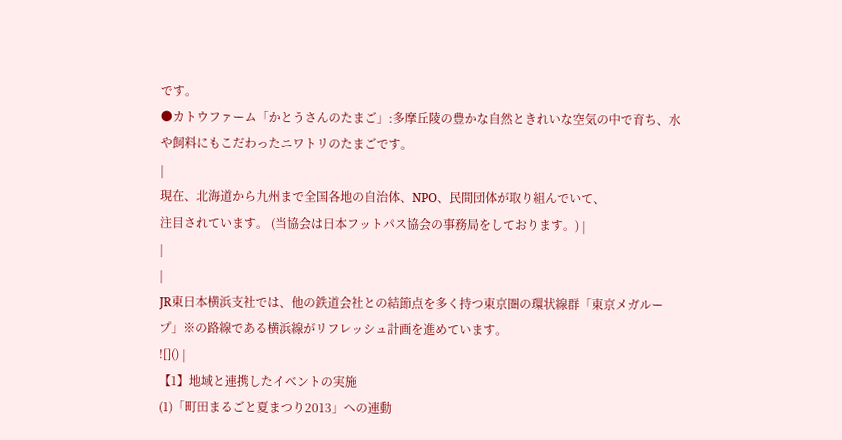です。
●カトウファーム「かとうさんのたまご」:多摩丘陵の豊かな自然ときれいな空気の中で育ち、水や飼料にもこだわったニワトリのたまごです。
|
現在、北海道から九州まで全国各地の自治体、NPO、民間団体が取り組んでいて、
注目されています。 (当協会は日本フットパス協会の事務局をしております。) |
|
|
JR東日本横浜支社では、他の鉄道会社との結節点を多く持つ東京圏の環状線群「東京メガループ」※の路線である横浜線がリフレッシュ計画を進めています。
![]() |
【1】地域と連携したイベントの実施
(1)「町田まるごと夏まつり2013」への連動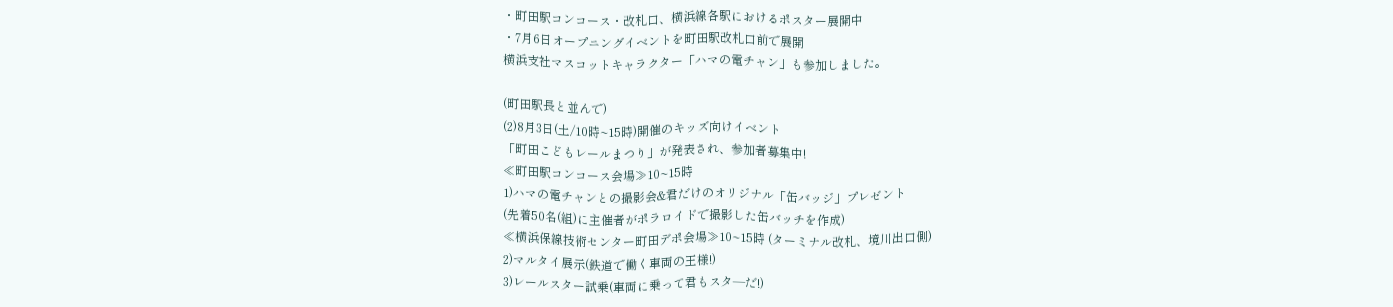・町田駅コンコース・改札口、横浜線各駅におけるポスター展開中
・7月6日オープニングイベントを町田駅改札口前で展開
横浜支社マスコットキャラクター「ハマの電チャン」も参加しました。

(町田駅長と並んで)
(2)8月3日(土/10時~15時)開催のキッズ向けイベント
「町田こどもレールまつり」が発表され、参加者募集中!
≪町田駅コンコース会場≫10~15時
1)ハマの電チャンとの撮影会&君だけのオリジナル「缶バッジ」プレゼント
(先着50名(組)に主催者がポラロイドで撮影した缶バッチを作成)
≪横浜保線技術センター町田デポ会場≫10~15時 (ターミナル改札、境川出口側)
2)マルタイ展示(鉄道で働く車両の王様!)
3)レールスター試乗(車両に乗って君もスタ―だ!)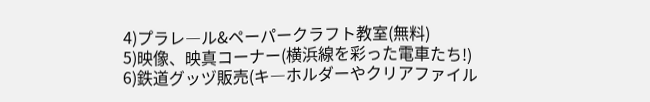4)プラレ―ル&ペーパークラフト教室(無料)
5)映像、映真コーナー(横浜線を彩った電車たち!)
6)鉄道グッヅ販売(キ―ホルダーやクリアファイル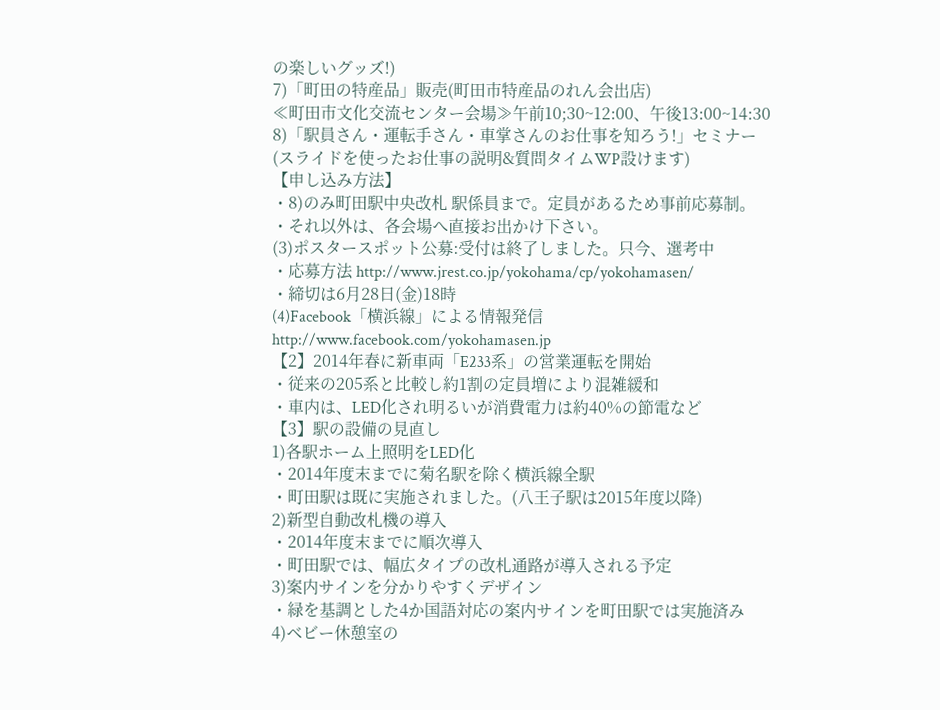の楽しいグッズ!)
7)「町田の特産品」販売(町田市特産品のれん会出店)
≪町田市文化交流センター会場≫午前10;30~12:00、午後13:00~14:30
8)「駅員さん・運転手さん・車掌さんのお仕事を知ろう!」セミナー
(スライドを使ったお仕事の説明&質問タイムWP設けます)
【申し込み方法】
・8)のみ町田駅中央改札 駅係員まで。定員があるため事前応募制。
・それ以外は、各会場へ直接お出かけ下さい。
(3)ポスタースポット公募:受付は終了しました。只今、選考中
・応募方法 http://www.jrest.co.jp/yokohama/cp/yokohamasen/
・締切は6月28日(金)18時
(4)Facebook「横浜線」による情報発信
http://www.facebook.com/yokohamasen.jp
【2】2014年春に新車両「E233系」の営業運転を開始
・従来の205系と比較し約1割の定員増により混雑緩和
・車内は、LED化され明るいが消費電力は約40%の節電など
【3】駅の設備の見直し
1)各駅ホーム上照明をLED化
・2014年度末までに菊名駅を除く横浜線全駅
・町田駅は既に実施されました。(八王子駅は2015年度以降)
2)新型自動改札機の導入
・2014年度末までに順次導入
・町田駅では、幅広タイプの改札通路が導入される予定
3)案内サインを分かりやすくデザイン
・緑を基調とした4か国語対応の案内サインを町田駅では実施済み
4)ベビー休憩室の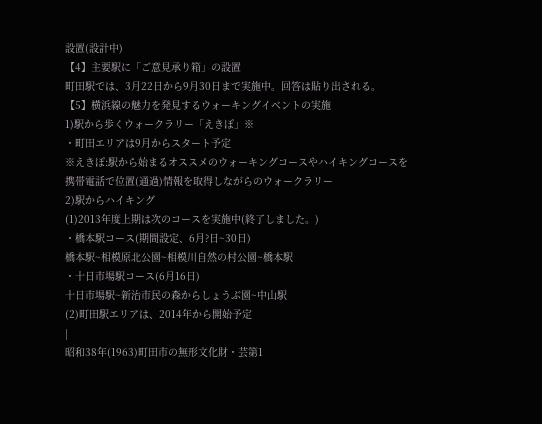設置(設計中)
【4】主要駅に「ご意見承り箱」の設置
町田駅では、3月22日から9月30日まで実施中。回答は貼り出される。
【5】横浜線の魅力を発見するウォーキングイベントの実施
1)駅から歩くウォークラリー「えきぽ」※
・町田エリアは9月からスタート予定
※えきぽ:駅から始まるオススメのウォーキングコースやハイキングコースを
携帯電話で位置(通過)情報を取得しながらのウォークラリー
2)駅からハイキング
(1)2013年度上期は次のコースを実施中(終了しました。)
・橋本駅コース(期間設定、6月?日~30日)
橋本駅~相模原北公園~相模川自然の村公園~橋本駅
・十日市場駅コース(6月16日)
十日市場駅~新治市民の森からしょうぶ園~中山駅
(2)町田駅エリアは、2014年から開始予定
|
昭和38年(1963)町田市の無形文化財・芸第1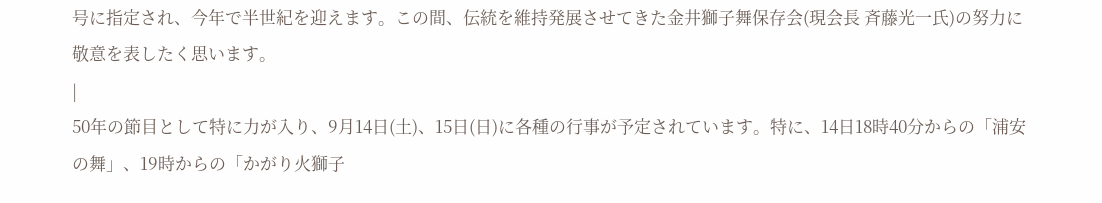号に指定され、今年で半世紀を迎えます。この間、伝統を維持発展させてきた金井獅子舞保存会(現会長 斉藤光一氏)の努力に敬意を表したく思います。
|
50年の節目として特に力が入り、9月14日(土)、15日(日)に各種の行事が予定されています。特に、14日18時40分からの「浦安の舞」、19時からの「かがり火獅子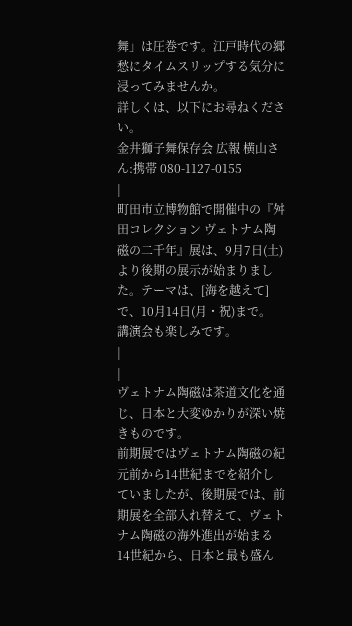舞」は圧巻です。江戸時代の郷愁にタイムスリップする気分に浸ってみませんか。
詳しくは、以下にお尋ねください。
金井獅子舞保存会 広報 横山さん:携帯 080-1127-0155
|
町田市立博物館で開催中の『舛田コレクション ヴェトナム陶磁の二千年』展は、9月7日(土)より後期の展示が始まりました。テーマは、[海を越えて]で、10月14日(月・祝)まで。
講演会も楽しみです。
|
|
ヴェトナム陶磁は茶道文化を通じ、日本と大変ゆかりが深い焼きものです。
前期展ではヴェトナム陶磁の紀元前から14世紀までを紹介していましたが、後期展では、前期展を全部入れ替えて、ヴェトナム陶磁の海外進出が始まる14世紀から、日本と最も盛ん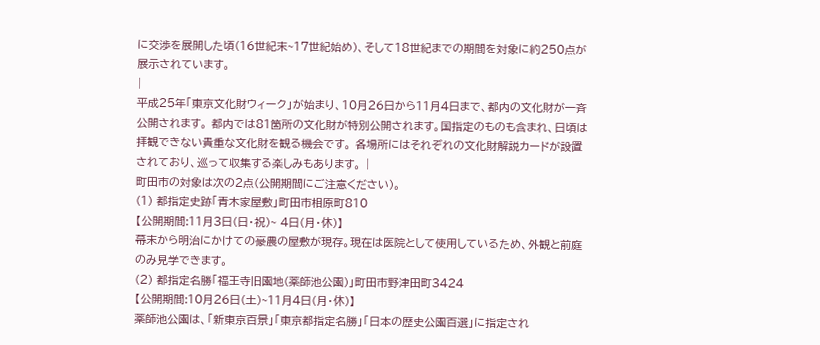に交渉を展開した頃(16世紀末~17世紀始め)、そして18世紀までの期間を対象に約250点が展示されています。
|
平成25年「東京文化財ウィーク」が始まり、10月26日から11月4日まで、都内の文化財が一斉公開されます。 都内では81箇所の文化財が特別公開されます。国指定のものも含まれ、日頃は拝観できない貴重な文化財を観る機会です。 各場所にはそれぞれの文化財解説カードが設置されており、巡って収集する楽しみもあります。 |
町田市の対象は次の2点(公開期間にご注意ください)。
(1) 都指定史跡「青木家屋敷」町田市相原町810
【公開期間:11月3日(日・祝)~ 4日(月・休)】
幕末から明治にかけての豪農の屋敷が現存。現在は医院として使用しているため、外観と前庭のみ見学できます。
(2) 都指定名勝「福王寺旧園地(薬師池公園)」町田市野津田町3424
【公開期間:10月26日(土)~11月4日(月・休)】
薬師池公園は、「新東京百景」「東京都指定名勝」「日本の歴史公園百選」に指定され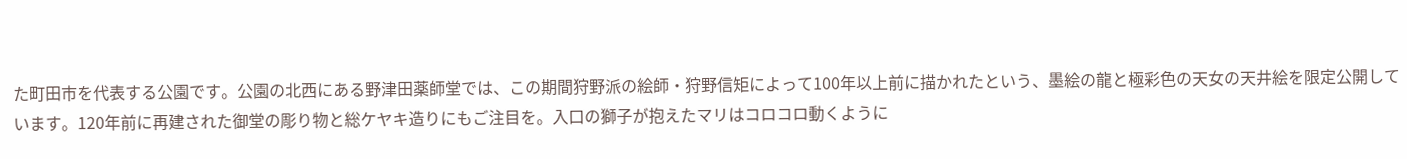た町田市を代表する公園です。公園の北西にある野津田薬師堂では、この期間狩野派の絵師・狩野信矩によって100年以上前に描かれたという、墨絵の龍と極彩色の天女の天井絵を限定公開しています。120年前に再建された御堂の彫り物と総ケヤキ造りにもご注目を。入口の獅子が抱えたマリはコロコロ動くように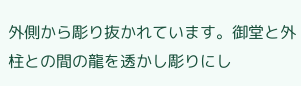外側から彫り抜かれています。御堂と外柱との間の龍を透かし彫りにし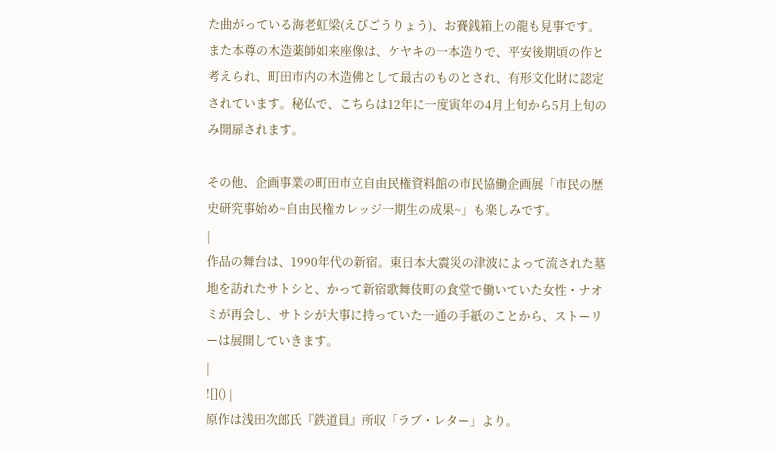た曲がっている海老虹梁(えびごうりょう)、お賽銭箱上の龍も見事です。
また本尊の木造薬師如来座像は、ケヤキの一本造りで、平安後期頃の作と考えられ、町田市内の木造佛として最古のものとされ、有形文化財に認定されています。秘仏で、こちらは12年に一度寅年の4月上旬から5月上旬のみ開扉されます。

その他、企画事業の町田市立自由民権資料館の市民協働企画展「市民の歴史研究事始め~自由民権カレッジ一期生の成果~」も楽しみです。
|
作品の舞台は、1990年代の新宿。東日本大震災の津波によって流された墓地を訪れたサトシと、かって新宿歌舞伎町の食堂で働いていた女性・ナオミが再会し、サトシが大事に持っていた一通の手紙のことから、ストーリーは展開していきます。
|
![]() |
原作は浅田次郎氏『鉄道員』所収「ラブ・レター」より。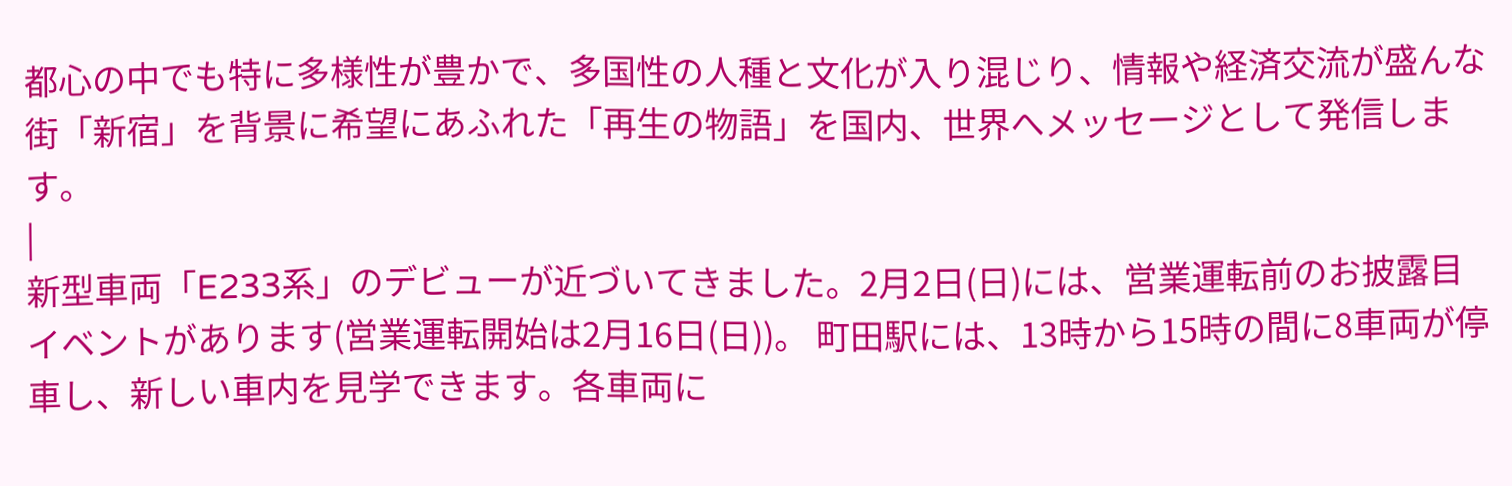都心の中でも特に多様性が豊かで、多国性の人種と文化が入り混じり、情報や経済交流が盛んな街「新宿」を背景に希望にあふれた「再生の物語」を国内、世界へメッセージとして発信します。
|
新型車両「E233系」のデビューが近づいてきました。2月2日(日)には、営業運転前のお披露目イベントがあります(営業運転開始は2月16日(日))。 町田駅には、13時から15時の間に8車両が停車し、新しい車内を見学できます。各車両に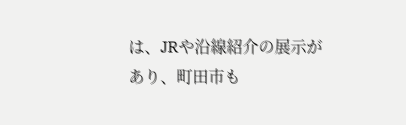は、JRや沿線紹介の展示があり、町田市も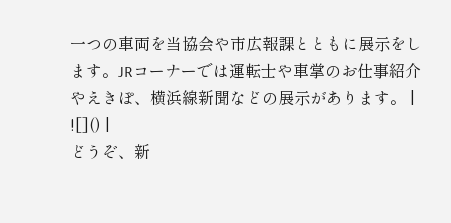一つの車両を当協会や市広報課とともに展示をします。JRコーナーでは運転士や車掌のお仕事紹介やえきぽ、横浜線新聞などの展示があります。 |
![]() |
どうぞ、新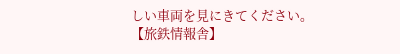しい車両を見にきてください。
【旅鉄情報舎】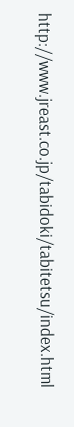http://www.jreast.co.jp/tabidoki/tabitetsu/index.html